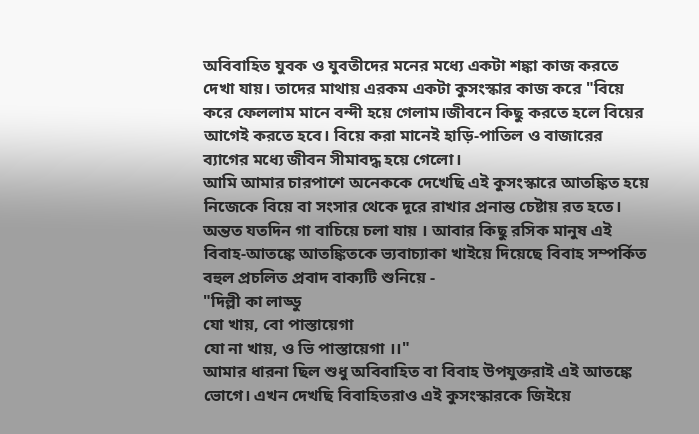অবিবাহিত যুবক ও যুবতীদের মনের মধ্যে একটা শঙ্কা কাজ করতে দেখা যায়। তাদের মাথায় এরকম একটা কুসংস্কার কাজ করে "বিয়ে করে ফেললাম মানে বন্দী হয়ে গেলাম।জীবনে কিছু করতে হলে বিয়ের আগেই করতে হবে। বিয়ে করা মানেই হাড়ি-পাতিল ও বাজারের ব্যাগের মধ্যে জীবন সীমাবদ্ধ হয়ে গেলো।
আমি আমার চারপাশে অনেককে দেখেছি এই কুসংস্কারে আতঙ্কিত হয়ে নিজেকে বিয়ে বা সংসার থেকে দূরে রাখার প্রনান্ত চেষ্টায় রত হতে। অন্তত যতদিন গা বাচিয়ে চলা যায় । আবার কিছু রসিক মানুষ এই বিবাহ-আতঙ্কে আতঙ্কিতকে ভ্যবাচ্যাকা খাইয়ে দিয়েছে বিবাহ সম্পর্কিত বহুল প্রচলিত প্রবাদ বাক্যটি শুনিয়ে -
"দিল্লী কা লাড্ডু
যো খায়, বো পাস্তায়েগা
যো না খায়, ও ভি পাস্তায়েগা ।।"
আমার ধারনা ছিল শুধু অবিবাহিত বা বিবাহ উপযুক্তরাই এই আতঙ্কে ভোগে। এখন দেখছি বিবাহিতরাও এই কুসংস্কারকে জিইয়ে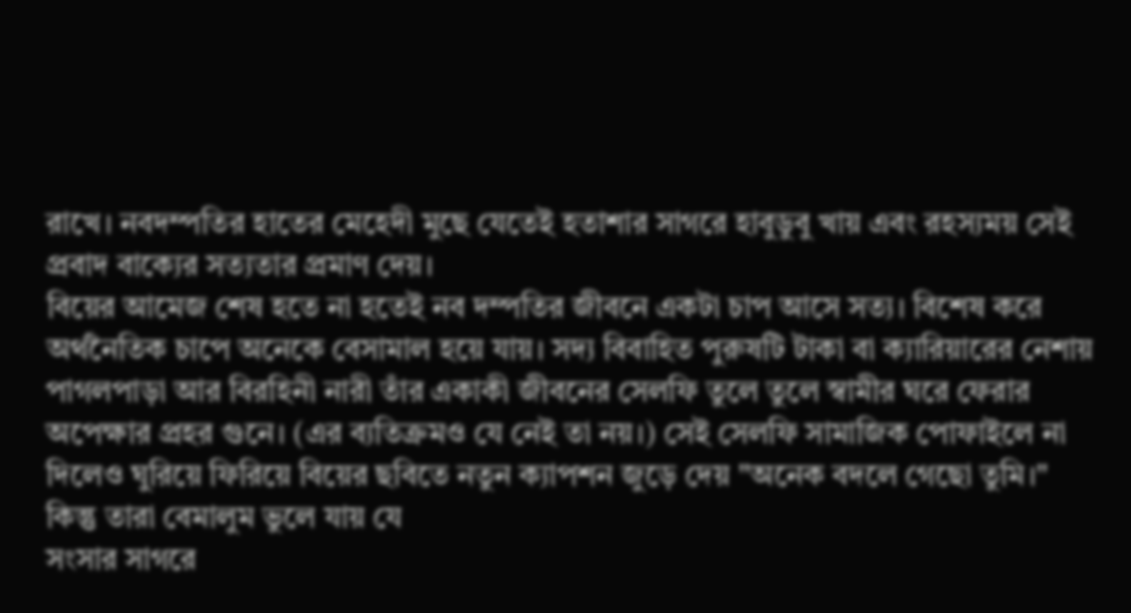রাখে। নবদম্পতির হাতের মেহেদী মুছে যেতেই হতাশার সাগরে হাবুডুবু খায় এবং রহস্যময় সেই প্রবাদ বাক্যের সত্যতার প্রমাণ দেয়।
বিয়ের আমেজ শেষ হতে না হতেই নব দম্পতির জীবনে একটা চাপ আসে সত্য। বিশেষ করে অর্থনৈতিক চাপে অনেকে বেসামাল হয়ে যায়। সদ্য বিবাহিত পুরুষটি টাকা বা ক্যারিয়ারের নেশায় পাগলপাড়া আর বিরহিনী নারী তাঁর একাকী জীবনের সেলফি তুলে তুলে স্বামীর ঘরে ফেরার অপেক্ষার প্রহর গুনে। (এর ব্যতিক্রমও যে নেই তা নয়।) সেই সেলফি সামাজিক পোফাইলে না দিলেও ঘুরিয়ে ফিরিয়ে বিয়ের ছবিতে নতুন ক্যাপশন জুড়ে দেয় "অনেক বদলে গেছো তুমি।"
কিন্তু তারা বেমালুম ভুলে যায় যে
সংসার সাগরে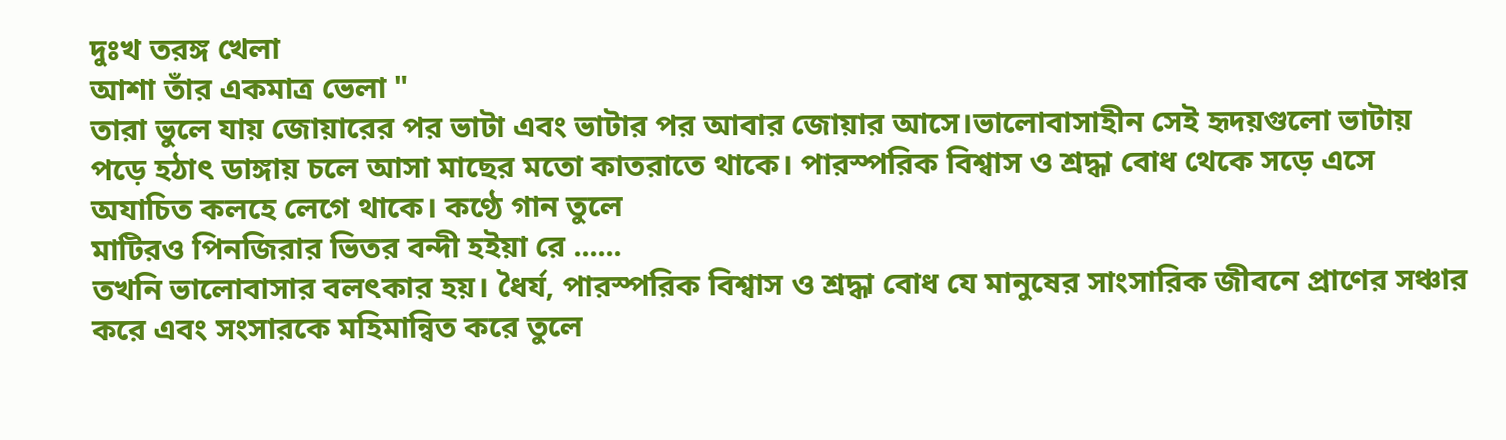দুঃখ তরঙ্গ খেলা
আশা তাঁর একমাত্র ভেলা "
তারা ভুলে যায় জোয়ারের পর ভাটা এবং ভাটার পর আবার জোয়ার আসে।ভালোবাসাহীন সেই হৃদয়গুলো ভাটায় পড়ে হঠাৎ ডাঙ্গায় চলে আসা মাছের মতো কাতরাতে থাকে। পারস্পরিক বিশ্বাস ও শ্রদ্ধা বোধ থেকে সড়ে এসে অযাচিত কলহে লেগে থাকে। কণ্ঠে গান তুলে
মাটিরও পিনজিরার ভিতর বন্দী হইয়া রে ......
তখনি ভালোবাসার বলৎকার হয়। ধৈর্য, পারস্পরিক বিশ্বাস ও শ্রদ্ধা বোধ যে মানুষের সাংসারিক জীবনে প্রাণের সঞ্চার করে এবং সংসারকে মহিমান্বিত করে তুলে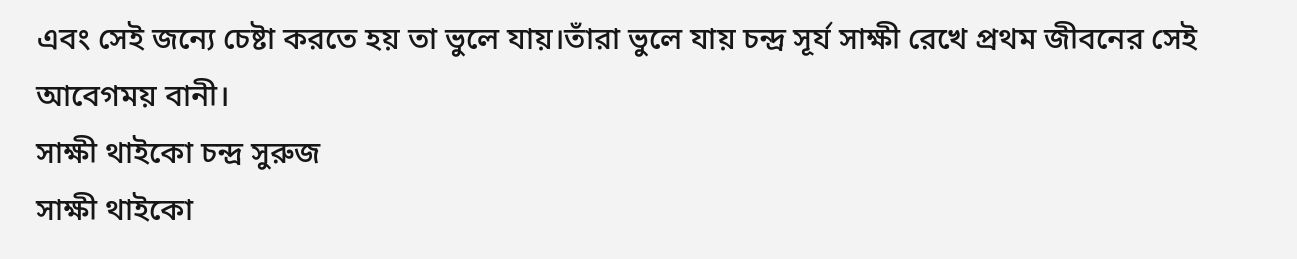এবং সেই জন্যে চেষ্টা করতে হয় তা ভুলে যায়।তাঁরা ভুলে যায় চন্দ্র সূর্য সাক্ষী রেখে প্রথম জীবনের সেই আবেগময় বানী।
সাক্ষী থাইকো চন্দ্র সুরুজ
সাক্ষী থাইকো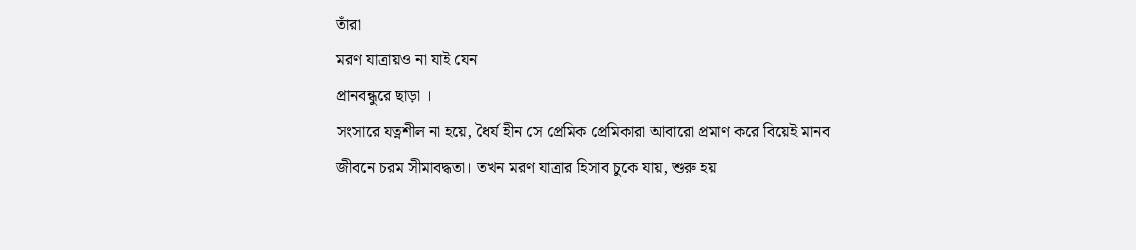তাঁরা
মরণ যাত্রায়ও না যাই যেন
প্রানবন্ধুরে ছাড়া ।
সংসারে যত্নশীল না হয়ে, ধৈর্য হীন সে প্রেমিক প্রেমিকারা আবারো প্রমাণ করে বিয়েই মানব জীবনে চরম সীমাবদ্ধতা। তখন মরণ যাত্রার হিসাব চুকে যায়, শুরু হয়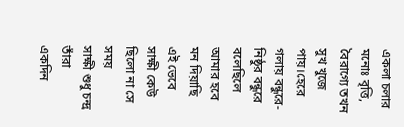একলা চলার মনোঃ বৃত্তি, বৈরাগ্যে তখন সুখ খুজে পায়।হেরে গলায় বন্ধুরে-
নিষ্ঠুর বন্ধুরে
বলেছিলে আমার হবে
মন দিয়াছি এই ভেবে
সাক্ষী কেউ ছিলো না সে সময়
সাক্ষী শুধু চন্দ্র তাঁরা
একদিন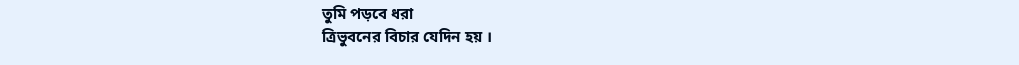তুমি পড়বে ধরা
ত্রিভুবনের বিচার যেদিন হয় ।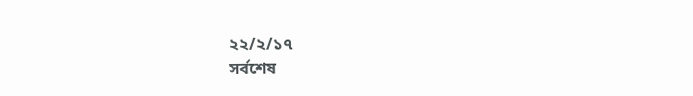২২/২/১৭
সর্বশেষ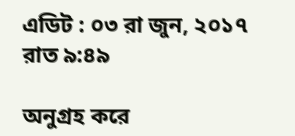এডিট : ০৩ রা জুন, ২০১৭ রাত ৯:৪৯

অনুগ্রহ করে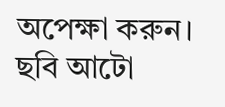অপেক্ষা করুন। ছবি আটো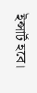ইন্সার্ট হবে।